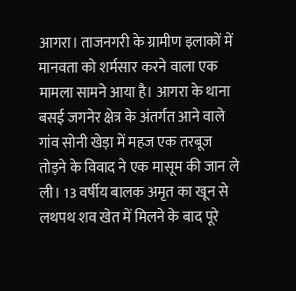आगरा। ताजनगरी के ग्रामीण इलाकों में मानवता को शर्मसार करने वाला एक मामला सामने आया है। आगरा के थाना बसई जगनेर क्षेत्र के अंतर्गत आने वाले गांव सोनी खेड़ा में महज एक तरबूज तोड़ने के विवाद ने एक मासूम की जान ले ली। 13 वर्षीय बालक अमृत का खून से लथपथ शव खेत में मिलने के बाद पूरे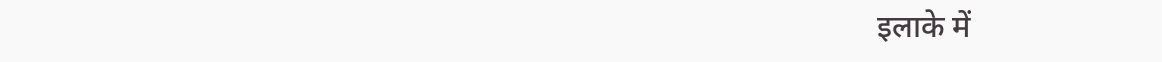इलाके में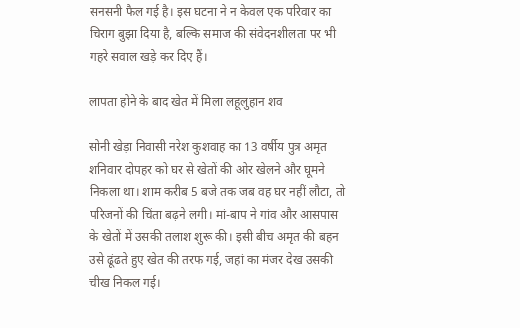सनसनी फैल गई है। इस घटना ने न केवल एक परिवार का चिराग बुझा दिया है, बल्कि समाज की संवेदनशीलता पर भी गहरे सवाल खड़े कर दिए हैं।

लापता होने के बाद खेत में मिला लहूलुहान शव

सोनी खेड़ा निवासी नरेश कुशवाह का 13 वर्षीय पुत्र अमृत शनिवार दोपहर को घर से खेतों की ओर खेलने और घूमने निकला था। शाम करीब 5 बजे तक जब वह घर नहीं लौटा, तो परिजनों की चिंता बढ़ने लगी। मां-बाप ने गांव और आसपास के खेतों में उसकी तलाश शुरू की। इसी बीच अमृत की बहन उसे ढूंढते हुए खेत की तरफ गई, जहां का मंजर देख उसकी चीख निकल गई।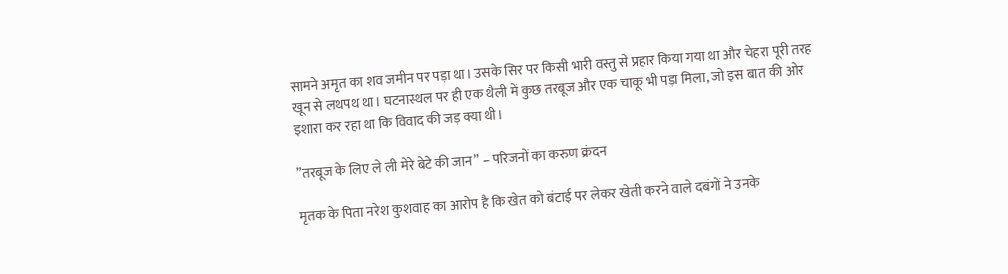सामने अमृत का शव जमीन पर पड़ा था। उसके सिर पर किसी भारी वस्तु से प्रहार किया गया था और चेहरा पूरी तरह खून से लथपथ था। घटनास्थल पर ही एक थैली में कुछ तरबूज और एक चाकू भी पड़ा मिला, जो इस बात की ओर इशारा कर रहा था कि विवाद की जड़ क्या थी।

”तरबूज के लिए ले ली मेरे बेटे की जान” – परिजनों का करुण क्रंदन

मृतक के पिता नरेश कुशवाह का आरोप है कि खेत को बंटाई पर लेकर खेती करने वाले दबंगों ने उनके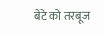बेटे को तरबूज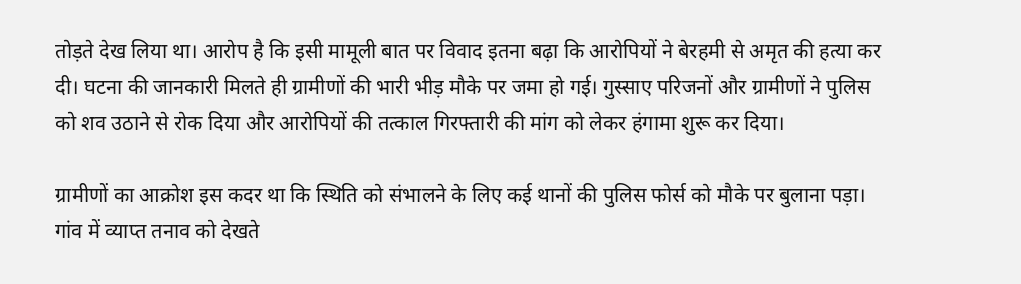तोड़ते देख लिया था। आरोप है कि इसी मामूली बात पर विवाद इतना बढ़ा कि आरोपियों ने बेरहमी से अमृत की हत्या कर दी। घटना की जानकारी मिलते ही ग्रामीणों की भारी भीड़ मौके पर जमा हो गई। गुस्साए परिजनों और ग्रामीणों ने पुलिस को शव उठाने से रोक दिया और आरोपियों की तत्काल गिरफ्तारी की मांग को लेकर हंगामा शुरू कर दिया।

ग्रामीणों का आक्रोश इस कदर था कि स्थिति को संभालने के लिए कई थानों की पुलिस फोर्स को मौके पर बुलाना पड़ा। गांव में व्याप्त तनाव को देखते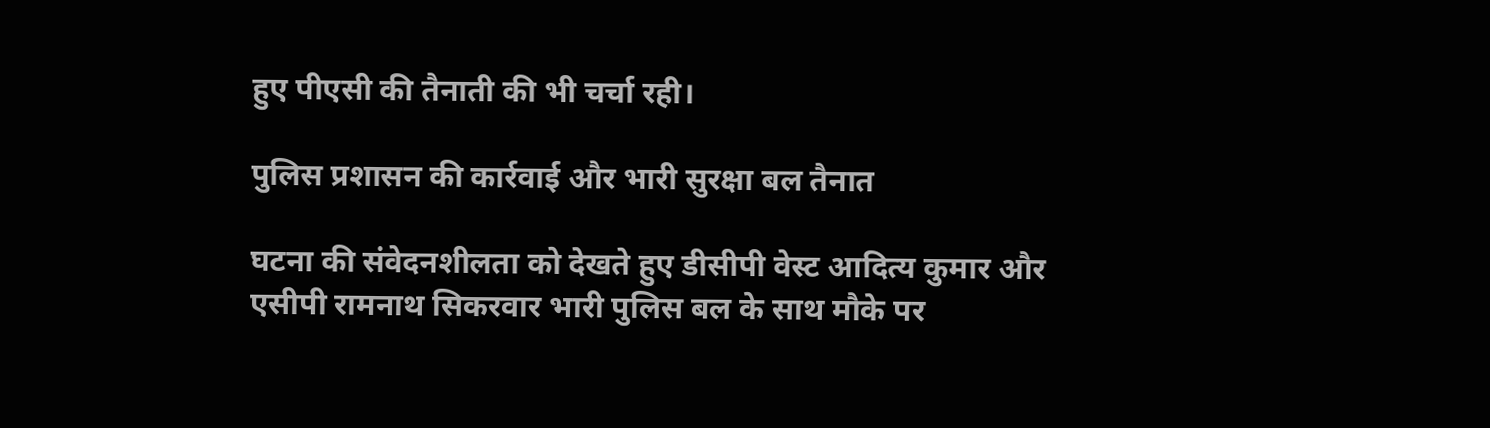हुए पीएसी की तैनाती की भी चर्चा रही।

पुलिस प्रशासन की कार्रवाई और भारी सुरक्षा बल तैनात

घटना की संवेदनशीलता को देखते हुए डीसीपी वेस्ट आदित्य कुमार और एसीपी रामनाथ सिकरवार भारी पुलिस बल के साथ मौके पर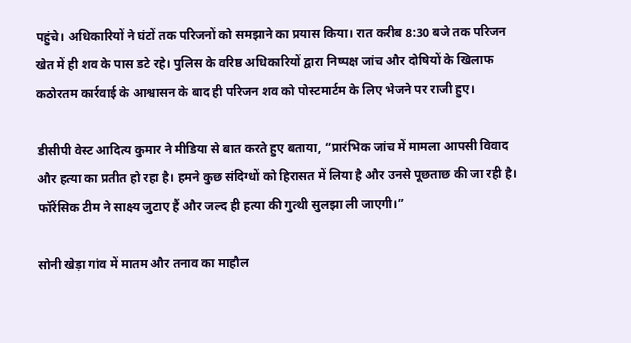पहुंचे। अधिकारियों ने घंटों तक परिजनों को समझाने का प्रयास किया। रात करीब 8:30 बजे तक परिजन खेत में ही शव के पास डटे रहे। पुलिस के वरिष्ठ अधिकारियों द्वारा निष्पक्ष जांच और दोषियों के खिलाफ कठोरतम कार्रवाई के आश्वासन के बाद ही परिजन शव को पोस्टमार्टम के लिए भेजने पर राजी हुए।

डीसीपी वेस्ट आदित्य कुमार ने मीडिया से बात करते हुए बताया, “प्रारंभिक जांच में मामला आपसी विवाद और हत्या का प्रतीत हो रहा है। हमने कुछ संदिग्धों को हिरासत में लिया है और उनसे पूछताछ की जा रही है। फॉरेंसिक टीम ने साक्ष्य जुटाए हैं और जल्द ही हत्या की गुत्थी सुलझा ली जाएगी।”

सोनी खेड़ा गांव में मातम और तनाव का माहौल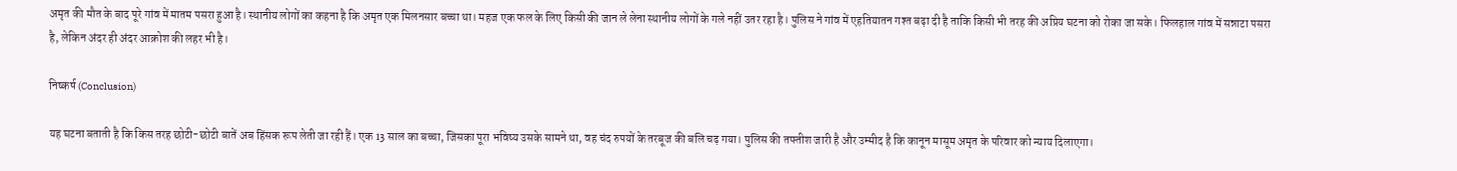अमृत की मौत के बाद पूरे गांव में मातम पसरा हुआ है। स्थानीय लोगों का कहना है कि अमृत एक मिलनसार बच्चा था। महज एक फल के लिए किसी की जान ले लेना स्थानीय लोगों के गले नहीं उतर रहा है। पुलिस ने गांव में एहतियातन गश्त बढ़ा दी है ताकि किसी भी तरह की अप्रिय घटना को रोका जा सके। फिलहाल गांव में सन्नाटा पसरा है, लेकिन अंदर ही अंदर आक्रोश की लहर भी है।

निष्कर्ष (Conclusion)

यह घटना बताती है कि किस तरह छोटी-छोटी बातें अब हिंसक रूप लेती जा रही हैं। एक 13 साल का बच्चा, जिसका पूरा भविष्य उसके सामने था, वह चंद रुपयों के तरबूज की बलि चढ़ गया। पुलिस की तफ्तीश जारी है और उम्मीद है कि कानून मासूम अमृत के परिवार को न्याय दिलाएगा।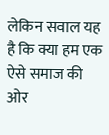लेकिन सवाल यह है कि क्या हम एक ऐसे समाज की ओर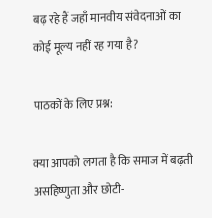बढ़ रहे हैं जहाँ मानवीय संवेदनाओं का कोई मूल्य नहीं रह गया है?

पाठकों के लिए प्रश्न:

क्या आपको लगता है कि समाज में बढ़ती असहिष्णुता और छोटी-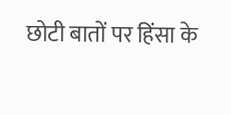छोटी बातों पर हिंसा के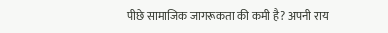पीछे सामाजिक जागरूकता की कमी है? अपनी राय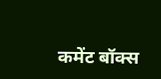कमेंट बॉक्स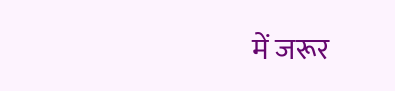में जरूर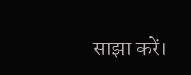साझा करें।